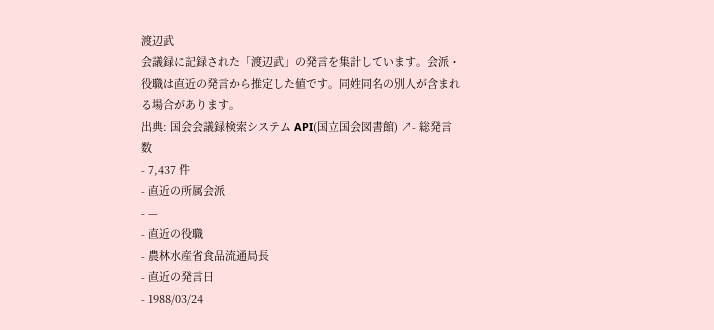渡辺武
会議録に記録された「渡辺武」の発言を集計しています。会派・役職は直近の発言から推定した値です。同姓同名の別人が含まれる場合があります。
出典: 国会会議録検索システム API(国立国会図書館) ↗- 総発言数
- 7,437 件
- 直近の所属会派
- —
- 直近の役職
- 農林水産省食品流通局長
- 直近の発言日
- 1988/03/24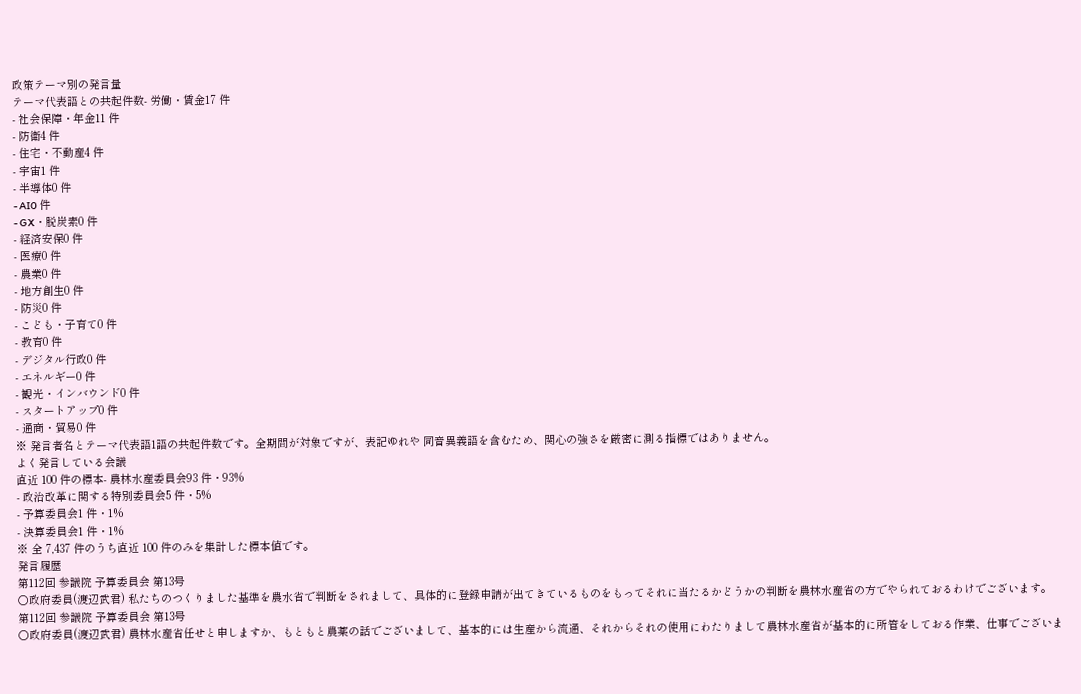政策テーマ別の発言量
テーマ代表語との共起件数- 労働・賃金17 件
- 社会保障・年金11 件
- 防衛4 件
- 住宅・不動産4 件
- 宇宙1 件
- 半導体0 件
- AI0 件
- GX・脱炭素0 件
- 経済安保0 件
- 医療0 件
- 農業0 件
- 地方創生0 件
- 防災0 件
- こども・子育て0 件
- 教育0 件
- デジタル行政0 件
- エネルギー0 件
- 観光・インバウンド0 件
- スタートアップ0 件
- 通商・貿易0 件
※ 発言者名とテーマ代表語1語の共起件数です。全期間が対象ですが、表記ゆれや 同音異義語を含むため、関心の強さを厳密に測る指標ではありません。
よく発言している会議
直近 100 件の標本- 農林水産委員会93 件・93%
- 政治改革に関する特別委員会5 件・5%
- 予算委員会1 件・1%
- 決算委員会1 件・1%
※ 全 7,437 件のうち直近 100 件のみを集計した標本値です。
発言履歴
第112回 参議院 予算委員会 第13号
○政府委員(渡辺武君) 私たちのつくりました基準を農水省で判断をされまして、具体的に登録申請が出てきているものをもってそれに当たるかどうかの判断を農林水産省の方でやられておるわけでございます。
第112回 参議院 予算委員会 第13号
○政府委員(渡辺武君) 農林水産省任せと申しますか、もともと農薬の話でございまして、基本的には生産から流通、それからそれの使用にわたりまして農林水産省が基本的に所管をしておる作業、仕事でございま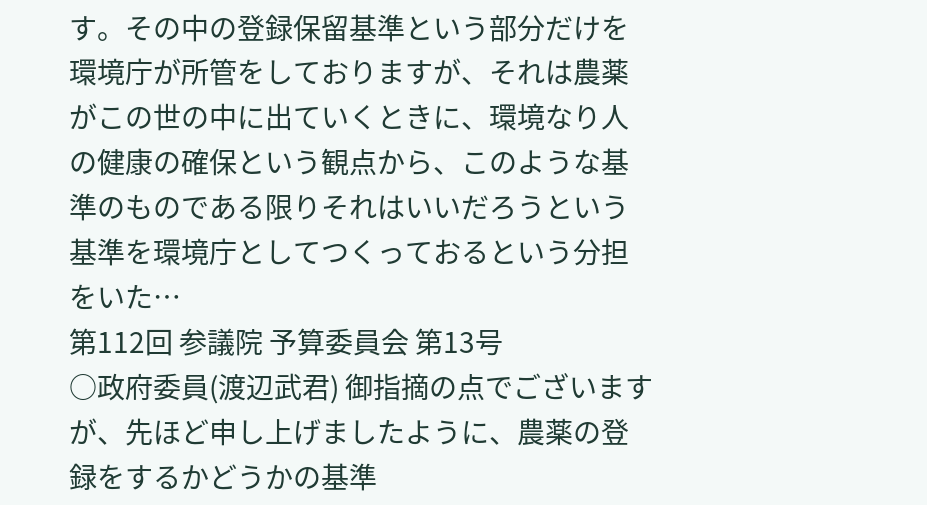す。その中の登録保留基準という部分だけを環境庁が所管をしておりますが、それは農薬がこの世の中に出ていくときに、環境なり人の健康の確保という観点から、このような基準のものである限りそれはいいだろうという基準を環境庁としてつくっておるという分担をいた…
第112回 参議院 予算委員会 第13号
○政府委員(渡辺武君) 御指摘の点でございますが、先ほど申し上げましたように、農薬の登録をするかどうかの基準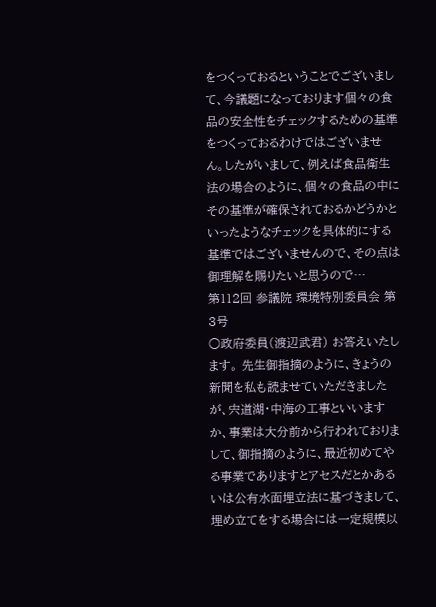をつくっておるということでございまして、今議題になっております個々の食品の安全性をチェックするための基準をつくっておるわけではございません。したがいまして、例えば食品衛生法の場合のように、個々の食品の中にその基準が確保されておるかどうかといったようなチェックを具体的にする基準ではございませんので、その点は御理解を賜りたいと思うので…
第112回 参議院 環境特別委員会 第3号
○政府委員(渡辺武君) お答えいたします。 先生御指摘のように、きょうの新聞を私も読ませていただきましたが、宍道湖・中海の工事といいますか、事業は大分前から行われておりまして、御指摘のように、最近初めてやる事業でありますとアセスだとかあるいは公有水面埋立法に基づきまして、埋め立てをする場合には一定規模以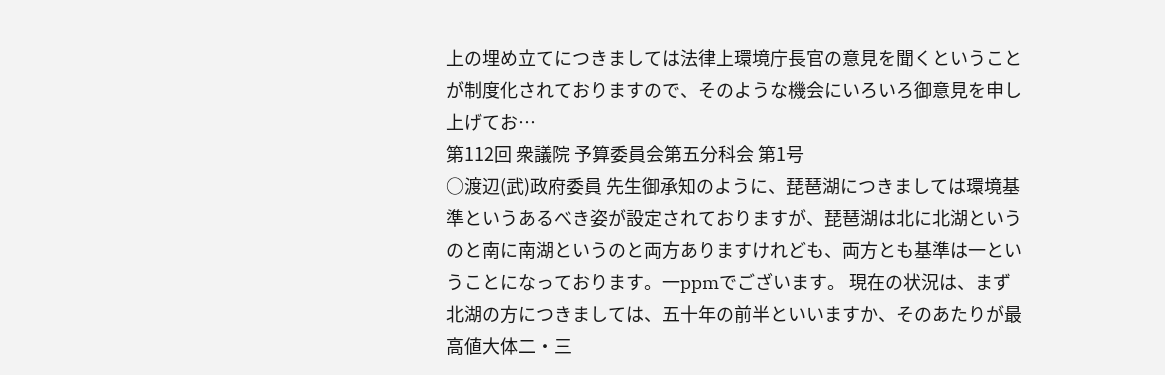上の埋め立てにつきましては法律上環境庁長官の意見を聞くということが制度化されておりますので、そのような機会にいろいろ御意見を申し上げてお…
第112回 衆議院 予算委員会第五分科会 第1号
○渡辺(武)政府委員 先生御承知のように、琵琶湖につきましては環境基準というあるべき姿が設定されておりますが、琵琶湖は北に北湖というのと南に南湖というのと両方ありますけれども、両方とも基準は一ということになっております。一ppmでございます。 現在の状況は、まず北湖の方につきましては、五十年の前半といいますか、そのあたりが最高値大体二・三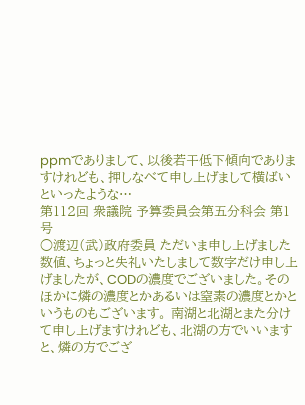ppmでありまして、以後若干低下傾向でありますけれども、押しなべて申し上げまして横ばいといったような…
第112回 衆議院 予算委員会第五分科会 第1号
○渡辺(武)政府委員 ただいま申し上げました数値、ちょっと失礼いたしまして数字だけ申し上げましたが、CODの濃度でございました。そのほかに燐の濃度とかあるいは窒素の濃度とかというものもございます。 南湖と北湖とまた分けて申し上げますけれども、北湖の方でいいますと、燐の方でござ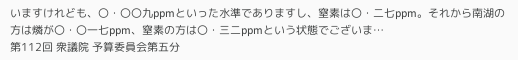いますけれども、〇・〇〇九ppmといった水準でありますし、窒素は〇・二七ppm。それから南湖の方は燐が〇・〇一七ppm、窒素の方は〇・三二ppmという状態でございま…
第112回 衆議院 予算委員会第五分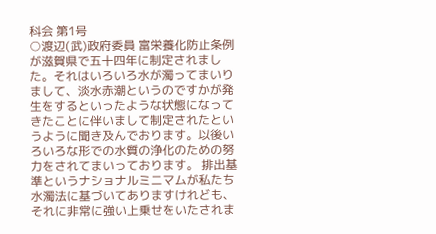科会 第1号
○渡辺(武)政府委員 富栄養化防止条例が滋賀県で五十四年に制定されました。それはいろいろ水が濁ってまいりまして、淡水赤潮というのですかが発生をするといったような状態になってきたことに伴いまして制定されたというように聞き及んでおります。以後いろいろな形での水質の浄化のための努力をされてまいっております。 排出基準というナショナルミニマムが私たち水濁法に基づいてありますけれども、それに非常に強い上乗せをいたされま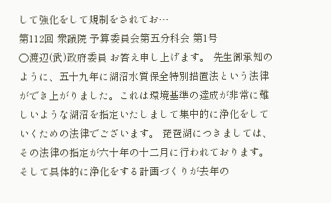して強化をして規制をされてお…
第112回 衆議院 予算委員会第五分科会 第1号
○渡辺(武)政府委員 お答え申し上げます。 先生御承知のように、五十九年に湖沼水質保全特別措置法という法律ができ上がりました。これは環境基準の達成が非常に難しいような湖沼を指定いたしまして集中的に浄化をしていくための法律でございます。 琵琶湖につきましては、その法律の指定が六十年の十二月に行われております。そして具体的に浄化をする計画づくりが去年の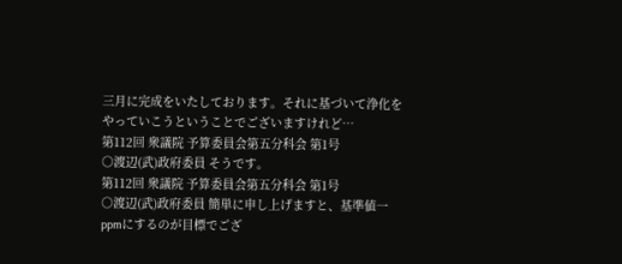三月に完成をいたしております。それに基づいて浄化をやっていこうということでございますけれど…
第112回 衆議院 予算委員会第五分科会 第1号
○渡辺(武)政府委員 そうです。
第112回 衆議院 予算委員会第五分科会 第1号
○渡辺(武)政府委員 簡単に申し上げますと、基準値一ppmにするのが目標でござ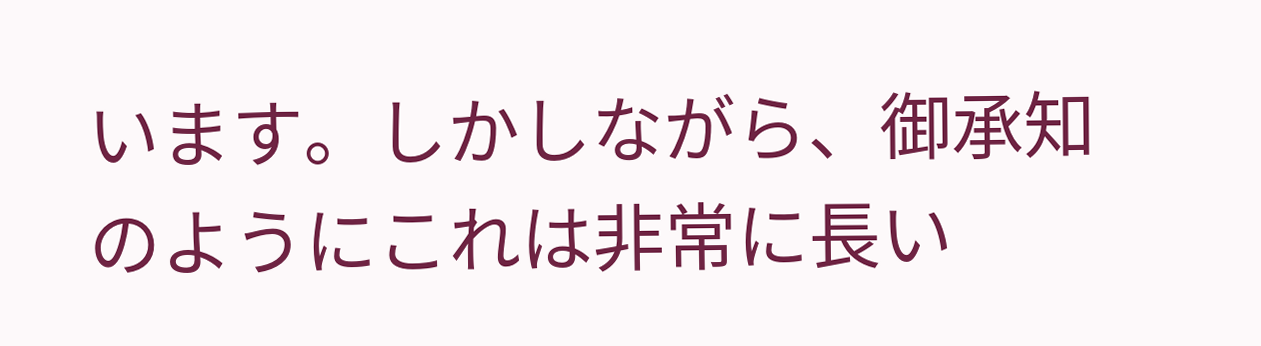います。しかしながら、御承知のようにこれは非常に長い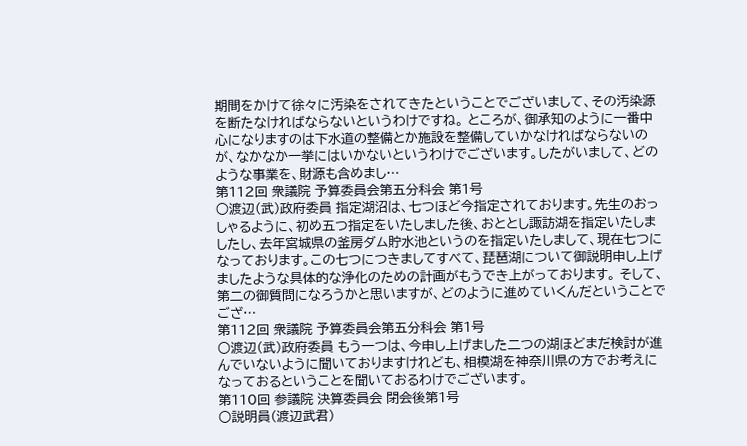期間をかけて徐々に汚染をされてきたということでございまして、その汚染源を断たなければならないというわけですね。 ところが、御承知のように一番中心になりますのは下水道の整備とか施設を整備していかなければならないのが、なかなか一挙にはいかないというわけでございます。したがいまして、どのような事業を、財源も含めまし…
第112回 衆議院 予算委員会第五分科会 第1号
○渡辺(武)政府委員 指定湖沼は、七つほど今指定されております。先生のおっしゃるように、初め五つ指定をいたしました後、おととし諏訪湖を指定いたしましたし、去年宮城県の釜房ダム貯水池というのを指定いたしまして、現在七つになっております。この七つにつきましてすべて、琵琶湖について御説明申し上げましたような具体的な浄化のための計画がもうでき上がっております。 そして、第二の御質問になろうかと思いますが、どのように進めていくんだということでござ…
第112回 衆議院 予算委員会第五分科会 第1号
○渡辺(武)政府委員 もう一つは、今申し上げました二つの湖ほどまだ検討が進んでいないように聞いておりますけれども、相模湖を神奈川県の方でお考えになっておるということを聞いておるわけでございます。
第110回 参議院 決算委員会 閉会後第1号
○説明員(渡辺武君)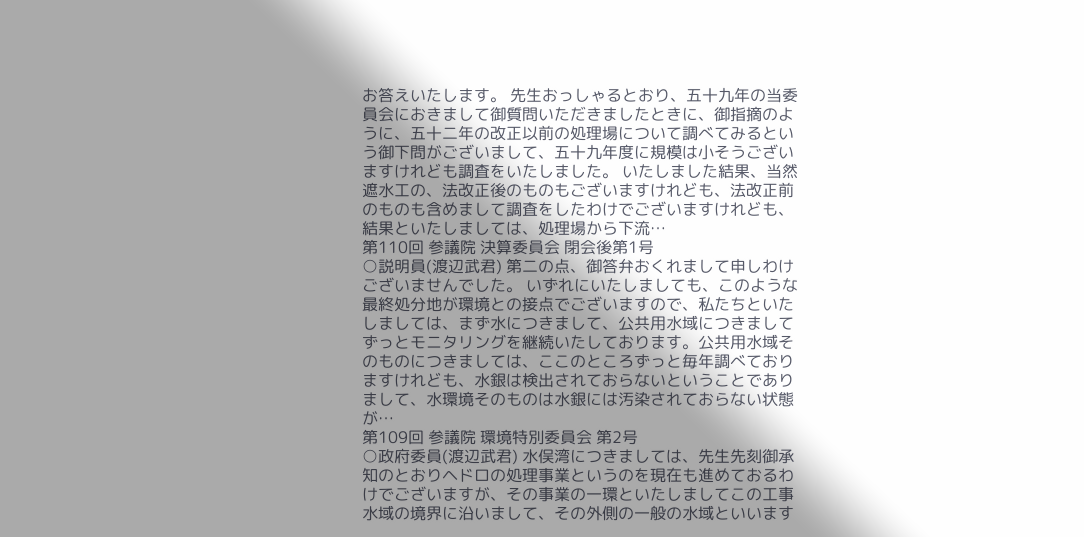お答えいたします。 先生おっしゃるとおり、五十九年の当委員会におきまして御質問いただきましたときに、御指摘のように、五十二年の改正以前の処理場について調べてみるという御下問がございまして、五十九年度に規模は小そうございますけれども調査をいたしました。 いたしました結果、当然遮水工の、法改正後のものもございますけれども、法改正前のものも含めまして調査をしたわけでございますけれども、結果といたしましては、処理場から下流…
第110回 参議院 決算委員会 閉会後第1号
○説明員(渡辺武君) 第二の点、御答弁おくれまして申しわけございませんでした。 いずれにいたしましても、このような最終処分地が環境との接点でございますので、私たちといたしましては、まず水につきまして、公共用水域につきましてずっとモニタリングを継続いたしております。公共用水域そのものにつきましては、ここのところずっと毎年調べておりますけれども、水銀は検出されておらないということでありまして、水環境そのものは水銀には汚染されておらない状態が…
第109回 参議院 環境特別委員会 第2号
○政府委員(渡辺武君) 水俣湾につきましては、先生先刻御承知のとおりヘドロの処理事業というのを現在も進めておるわけでございますが、その事業の一環といたしましてこの工事水域の境界に沿いまして、その外側の一般の水域といいます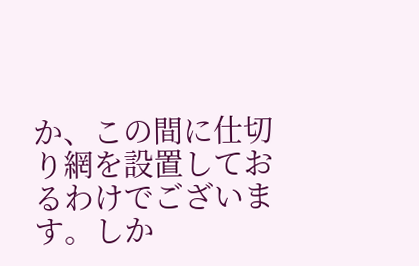か、この間に仕切り網を設置しておるわけでございます。しか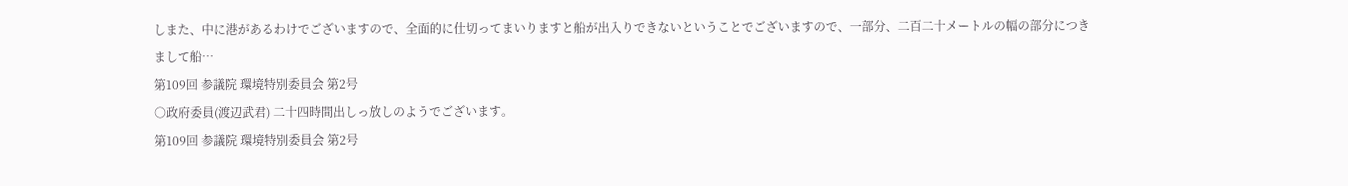しまた、中に港があるわけでございますので、全面的に仕切ってまいりますと船が出入りできないということでございますので、一部分、二百二十メートルの幅の部分につきまして船…
第109回 参議院 環境特別委員会 第2号
○政府委員(渡辺武君) 二十四時間出しっ放しのようでございます。
第109回 参議院 環境特別委員会 第2号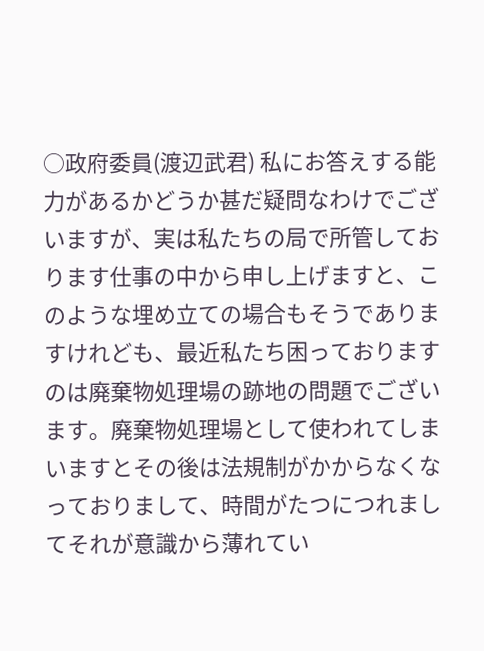○政府委員(渡辺武君) 私にお答えする能力があるかどうか甚だ疑問なわけでございますが、実は私たちの局で所管しております仕事の中から申し上げますと、このような埋め立ての場合もそうでありますけれども、最近私たち困っておりますのは廃棄物処理場の跡地の問題でございます。廃棄物処理場として使われてしまいますとその後は法規制がかからなくなっておりまして、時間がたつにつれましてそれが意識から薄れてい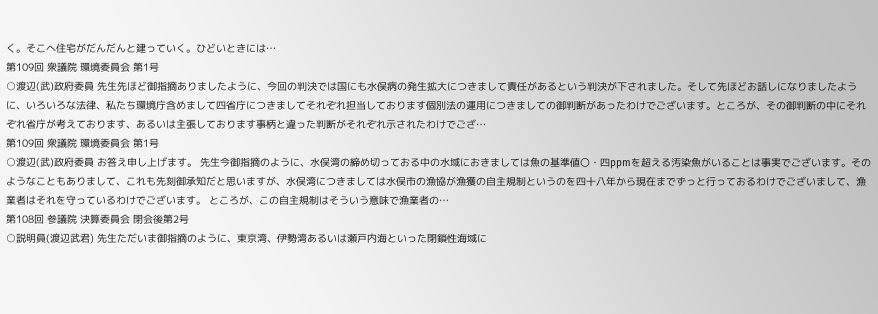く。そこへ住宅がだんだんと建っていく。ひどいときには…
第109回 衆議院 環境委員会 第1号
○渡辺(武)政府委員 先生先ほど御指摘ありましたように、今回の判決では国にも水俣病の発生拡大につきまして責任があるという判決が下されました。そして先ほどお話しになりましたように、いろいろな法律、私たち環境庁含めまして四省庁につきましてそれぞれ担当しております個別法の運用につきましての御判断があったわけでございます。ところが、その御判断の中にそれぞれ省庁が考えております、あるいは主張しております事柄と違った判断がそれぞれ示されたわけでござ…
第109回 衆議院 環境委員会 第1号
○渡辺(武)政府委員 お答え申し上げます。 先生今御指摘のように、水俣湾の締め切っておる中の水域におきましては魚の基準値〇・四ppmを超える汚染魚がいることは事実でございます。そのようなこともありまして、これも先刻御承知だと思いますが、水俣湾につきましては水俣市の漁協が漁獲の自主規制というのを四十八年から現在までずっと行っておるわけでございまして、漁業者はそれを守っているわけでございます。 ところが、この自主規制はそういう意味で漁業者の…
第108回 参議院 決算委員会 閉会後第2号
○説明員(渡辺武君) 先生ただいま御指摘のように、東京湾、伊勢湾あるいは瀬戸内海といった閉鎖性海域に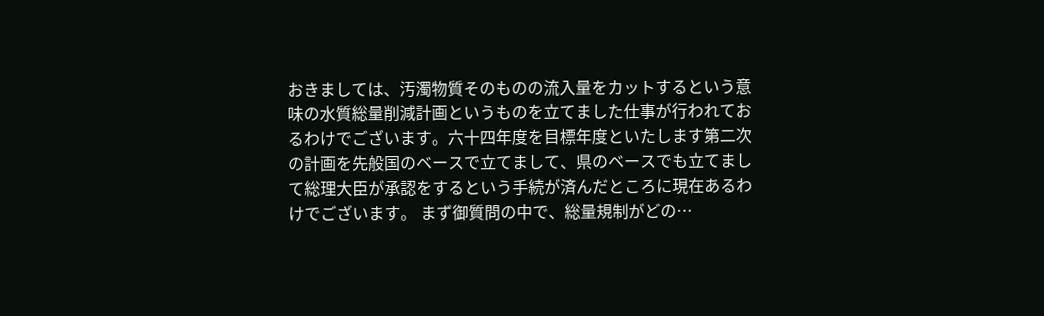おきましては、汚濁物質そのものの流入量をカットするという意味の水質総量削減計画というものを立てました仕事が行われておるわけでございます。六十四年度を目標年度といたします第二次の計画を先般国のベースで立てまして、県のベースでも立てまして総理大臣が承認をするという手続が済んだところに現在あるわけでございます。 まず御質問の中で、総量規制がどの…